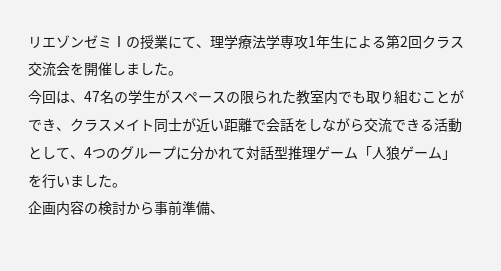リエゾンゼミⅠの授業にて、理学療法学専攻1年生による第2回クラス交流会を開催しました。
今回は、47名の学生がスペースの限られた教室内でも取り組むことができ、クラスメイト同士が近い距離で会話をしながら交流できる活動として、4つのグループに分かれて対話型推理ゲーム「人狼ゲーム」を行いました。
企画内容の検討から事前準備、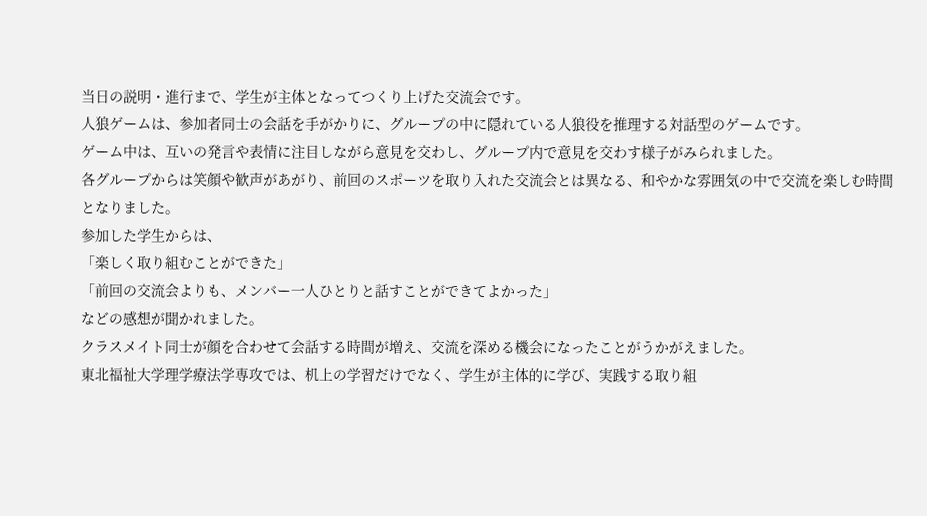当日の説明・進行まで、学生が主体となってつくり上げた交流会です。
人狼ゲームは、参加者同士の会話を手がかりに、グループの中に隠れている人狼役を推理する対話型のゲームです。
ゲーム中は、互いの発言や表情に注目しながら意見を交わし、グループ内で意見を交わす様子がみられました。
各グループからは笑顔や歓声があがり、前回のスポーツを取り入れた交流会とは異なる、和やかな雰囲気の中で交流を楽しむ時間となりました。
参加した学生からは、
「楽しく取り組むことができた」
「前回の交流会よりも、メンバー一人ひとりと話すことができてよかった」
などの感想が聞かれました。
クラスメイト同士が顔を合わせて会話する時間が増え、交流を深める機会になったことがうかがえました。
東北福祉大学理学療法学専攻では、机上の学習だけでなく、学生が主体的に学び、実践する取り組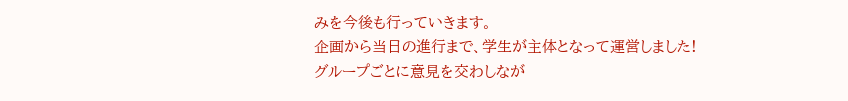みを今後も行っていきます。
企画から当日の進行まで、学生が主体となって運営しました!
グループごとに意見を交わしなが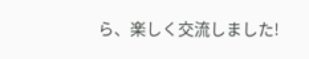ら、楽しく交流しました!